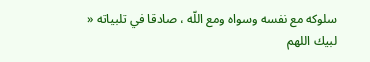سلوكه مع نفسه وسواه ومع اللّه ، صادقا في تلبياته « لبيك اللهم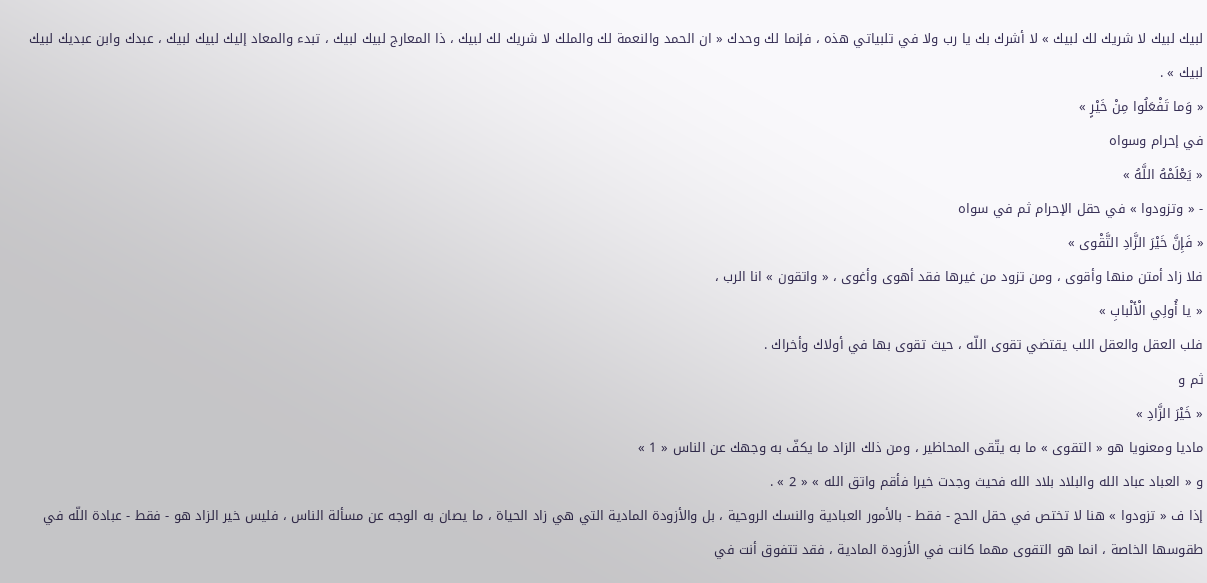لبيك لبيك لا شريك لك لبيك » لا أشرك بك يا رب ولا في تلبياتي هذه ، فإنما لك وحدك « ان الحمد والنعمة لك والملك لا شريك لك لبيك ، ذا المعارج لبيك لبيك ، تبدء والمعاد إليك لبيك لبيك ، عبدك وابن عبديك لبيك لبيك » .
« وَما تَفْعَلُوا مِنْ خَيْرٍ »
في إحرام وسواه
« يَعْلَمْهُ اللَّهُ »
- « وتزودوا » في حقل الإحرام ثم في سواه
« فَإِنَّ خَيْرَ الزَّادِ التَّقْوى »
فلا زاد أمتن منها وأقوى ، ومن تزود من غيرها فقد أهوى وأغوى ، « واتقون » انا الرب ،
« يا أُولِي الْأَلْبابِ »
فلب العقل والعقل اللب يقتضي تقوى اللّه ، حيث تقوى بها في أولاك وأخراك .
ثم و
« خَيْرَ الزَّادِ »
ماديا ومعنويا هو « التقوى » ما به يتّقى المحاظير ، ومن ذلك الزاد ما يكفّ به وجهك عن الناس « 1 »
و « العباد عباد الله والبلاد بلاد الله فحيث وجدت خيرا فأقم واتق الله » « 2 » .
إذا ف « تزودوا » هنا لا تختص في حقل الحج - فقط - بالأمور العبادية والنسك الروحية ، بل والأزودة المادية التي هي زاد الحياة ، ما يصان به الوجه عن مسألة الناس ، فليس خير الزاد هو - فقط - عبادة اللّه في طقوسها الخاصة ، انما هو التقوى مهما كانت في الأزودة المادية ، فقد تتفوق أنت في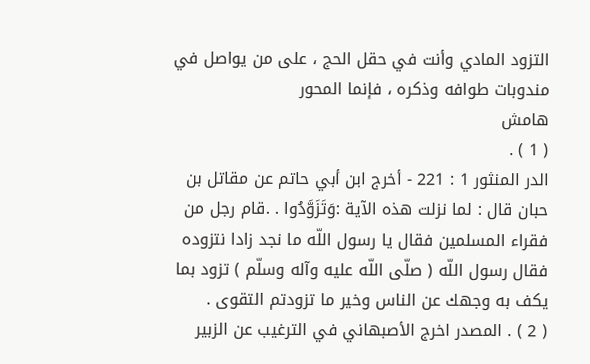التزود المادي وأنت في حقل الحج ، على من يواصل في مندوبات طوافه وذكره ، فإنما المحور
هامش
( 1 ) .
الدر المنثور 1 : 221 - أخرج ابن أبي حاتم عن مقاتل بن حبان قال : لما نزلت هذه الآية :وَتَزَوَّدُوا . .قام رجل من فقراء المسلمين فقال يا رسول اللّه ما نجد زادا نتزوده فقال رسول اللّه ( صلّى اللّه عليه وآله وسلّم ) تزود بما يكف به وجهك عن الناس وخير ما تزودتم التقوى .
( 2 ) . المصدر اخرج الأصبهاني في الترغيب عن الزبير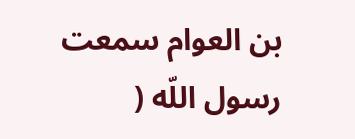بن العوام سمعت رسول اللّه (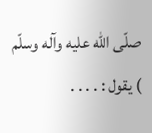صلّى اللّه عليه وآله وسلّم ) يقول : . . . .